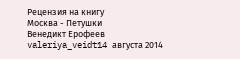Рецензия на книгу
Москва - Петушки
Венедикт Ерофеев
valeriya_veidt14 августа 2014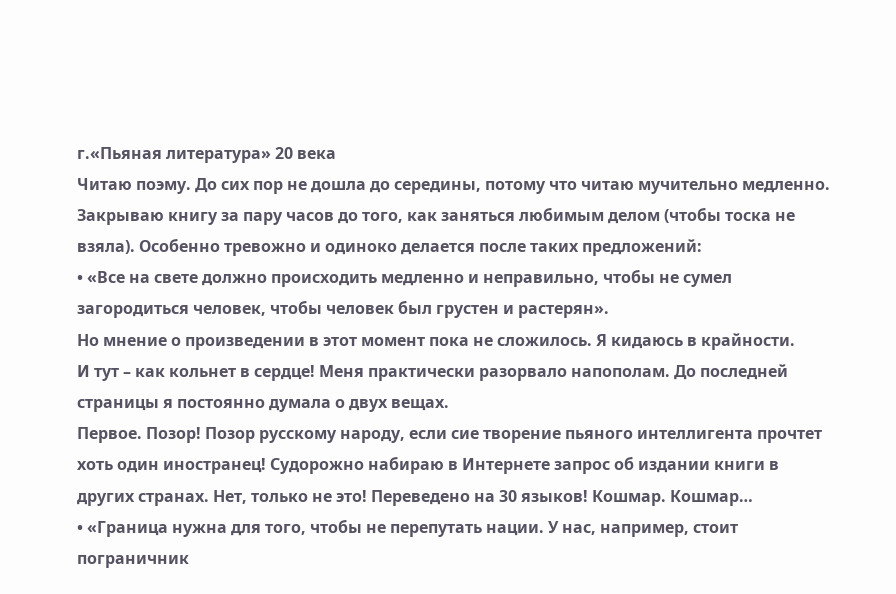г.«Пьяная литература» 20 века
Читаю поэму. До сих пор не дошла до середины, потому что читаю мучительно медленно.
Закрываю книгу за пару часов до того, как заняться любимым делом (чтобы тоска не взяла). Особенно тревожно и одиноко делается после таких предложений:
• «Все на свете должно происходить медленно и неправильно, чтобы не сумел загородиться человек, чтобы человек был грустен и растерян».
Но мнение о произведении в этот момент пока не сложилось. Я кидаюсь в крайности.
И тут – как кольнет в сердце! Меня практически разорвало напополам. До последней страницы я постоянно думала о двух вещах.
Первое. Позор! Позор русскому народу, если сие творение пьяного интеллигента прочтет хоть один иностранец! Судорожно набираю в Интернете запрос об издании книги в других странах. Нет, только не это! Переведено на 30 языков! Кошмар. Кошмар…
• «Граница нужна для того, чтобы не перепутать нации. У нас, например, стоит пограничник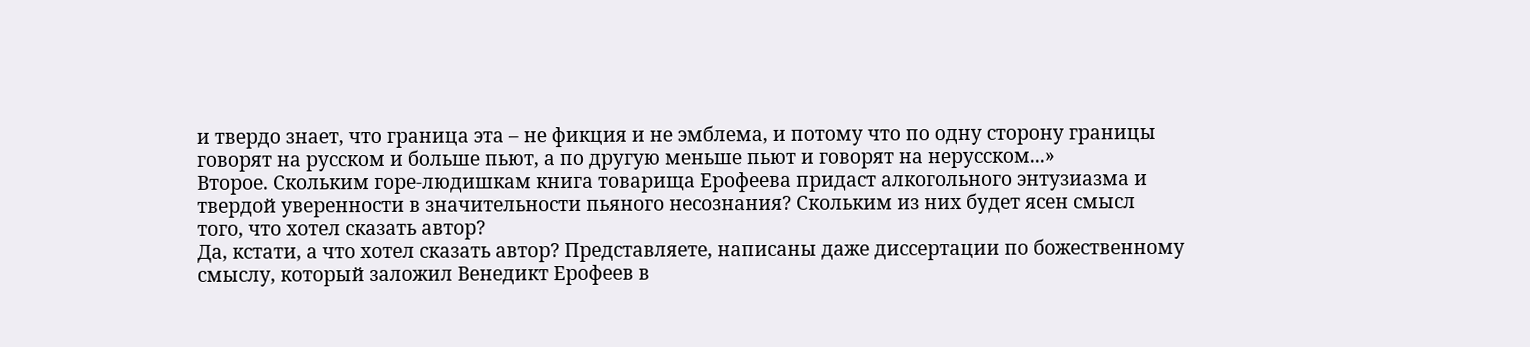и твердо знает, что граница эта – не фикция и не эмблема, и потому что по одну сторону границы говорят на русском и больше пьют, а по другую меньше пьют и говорят на нерусском...»
Второе. Скольким горе-людишкам книга товарища Ерофеева придаст алкогольного энтузиазма и твердой уверенности в значительности пьяного несознания? Скольким из них будет ясен смысл того, что хотел сказать автор?
Да, кстати, а что хотел сказать автор? Представляете, написаны даже диссертации по божественному смыслу, который заложил Венедикт Ерофеев в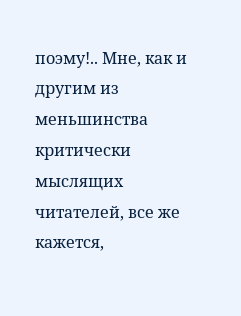поэму!.. Мне, как и другим из меньшинства критически мыслящих читателей, все же кажется,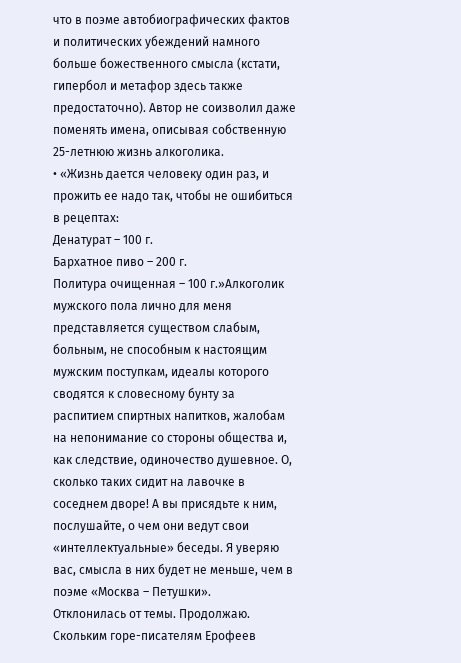что в поэме автобиографических фактов и политических убеждений намного больше божественного смысла (кстати, гипербол и метафор здесь также предостаточно). Автор не соизволил даже поменять имена, описывая собственную 25-летнюю жизнь алкоголика.
• «Жизнь дается человеку один раз, и прожить ее надо так, чтобы не ошибиться в рецептах:
Денатурат – 100 г.
Бархатное пиво – 200 г.
Политура очищенная – 100 г.»Алкоголик мужского пола лично для меня представляется существом слабым, больным, не способным к настоящим мужским поступкам, идеалы которого сводятся к словесному бунту за распитием спиртных напитков, жалобам на непонимание со стороны общества и, как следствие, одиночество душевное. О, сколько таких сидит на лавочке в соседнем дворе! А вы присядьте к ним, послушайте, о чем они ведут свои «интеллектуальные» беседы. Я уверяю вас, смысла в них будет не меньше, чем в поэме «Москва – Петушки».
Отклонилась от темы. Продолжаю. Скольким горе-писателям Ерофеев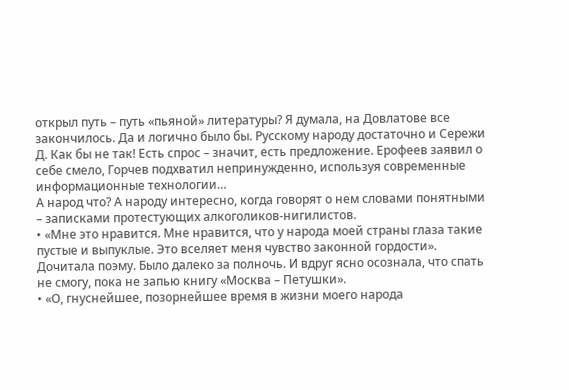открыл путь – путь «пьяной» литературы? Я думала, на Довлатове все закончилось. Да и логично было бы. Русскому народу достаточно и Сережи Д. Как бы не так! Есть спрос – значит, есть предложение. Ерофеев заявил о себе смело, Горчев подхватил непринужденно, используя современные информационные технологии…
А народ что? А народу интересно, когда говорят о нем словами понятными – записками протестующих алкоголиков-нигилистов.
• «Мне это нравится. Мне нравится, что у народа моей страны глаза такие пустые и выпуклые. Это вселяет меня чувство законной гордости».
Дочитала поэму. Было далеко за полночь. И вдруг ясно осознала, что спать не смогу, пока не запью книгу «Москва – Петушки».
• «О, гнуснейшее, позорнейшее время в жизни моего народа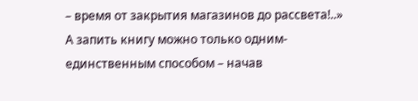– время от закрытия магазинов до рассвета!..»
А запить книгу можно только одним-единственным способом – начав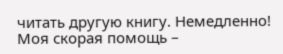читать другую книгу. Немедленно! Моя скорая помощь –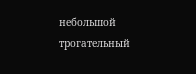небольшой трогательный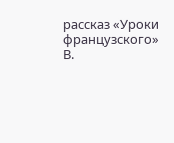рассказ «Уроки французского» В.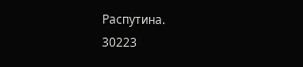Распутина.
30223